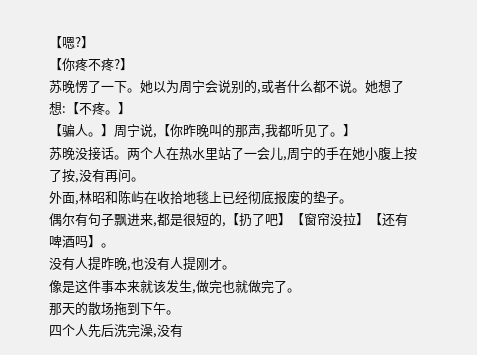【嗯?】
【你疼不疼?】
苏晚愣了一下。她以为周宁会说别的,或者什么都不说。她想了想:【不疼。】
【骗人。】周宁说,【你昨晚叫的那声,我都听见了。】
苏晚没接话。两个人在热水里站了一会儿,周宁的手在她小腹上按了按,没有再问。
外面,林昭和陈屿在收拾地毯上已经彻底报废的垫子。
偶尔有句子飘进来,都是很短的,【扔了吧】【窗帘没拉】【还有啤酒吗】。
没有人提昨晚,也没有人提刚才。
像是这件事本来就该发生,做完也就做完了。
那天的散场拖到下午。
四个人先后洗完澡,没有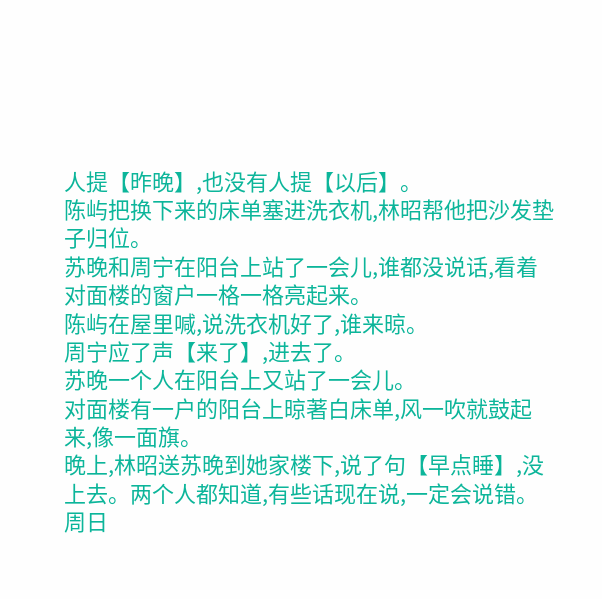人提【昨晚】,也没有人提【以后】。
陈屿把换下来的床单塞进洗衣机,林昭帮他把沙发垫子归位。
苏晚和周宁在阳台上站了一会儿,谁都没说话,看着对面楼的窗户一格一格亮起来。
陈屿在屋里喊,说洗衣机好了,谁来晾。
周宁应了声【来了】,进去了。
苏晚一个人在阳台上又站了一会儿。
对面楼有一户的阳台上晾著白床单,风一吹就鼓起来,像一面旗。
晚上,林昭送苏晚到她家楼下,说了句【早点睡】,没上去。两个人都知道,有些话现在说,一定会说错。
周日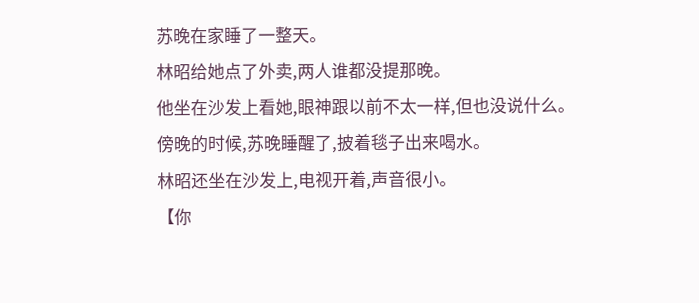苏晚在家睡了一整天。
林昭给她点了外卖,两人谁都没提那晚。
他坐在沙发上看她,眼神跟以前不太一样,但也没说什么。
傍晚的时候,苏晚睡醒了,披着毯子出来喝水。
林昭还坐在沙发上,电视开着,声音很小。
【你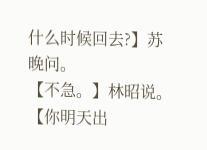什么时候回去?】苏晚问。
【不急。】林昭说。
【你明天出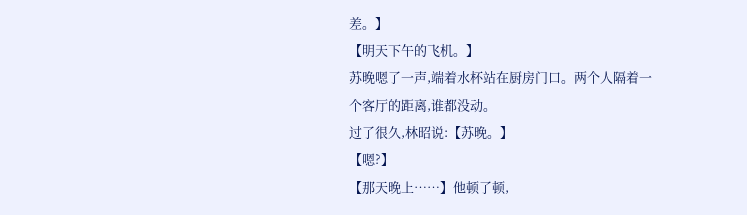差。】
【明天下午的飞机。】
苏晚嗯了一声,端着水杯站在厨房门口。两个人隔着一个客厅的距离,谁都没动。
过了很久,林昭说:【苏晚。】
【嗯?】
【那天晚上……】他顿了顿,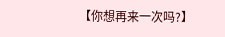【你想再来一次吗?】